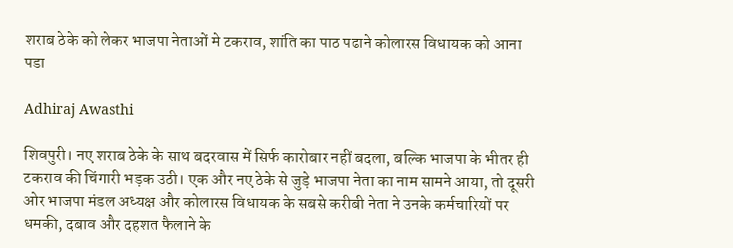शराब ठेके को लेकर भाजपा नेताओं मे टकराव, शांति का पाठ पढाने कोलारस विधायक को आना पडा

Adhiraj Awasthi

शिवपुरी। नए शराब ठेके के साथ बदरवास में सिर्फ कारोबार नहीं बदला, बल्कि भाजपा के भीतर ही टकराव की चिंगारी भड़क उठी। एक और नए ठेके से जुड़े भाजपा नेता का नाम सामने आया, तो दूसरी ओर भाजपा मंडल अध्यक्ष और कोलारस विधायक के सबसे करीबी नेता ने उनके कर्मचारियों पर धमकी, दबाव और दहशत फैलाने के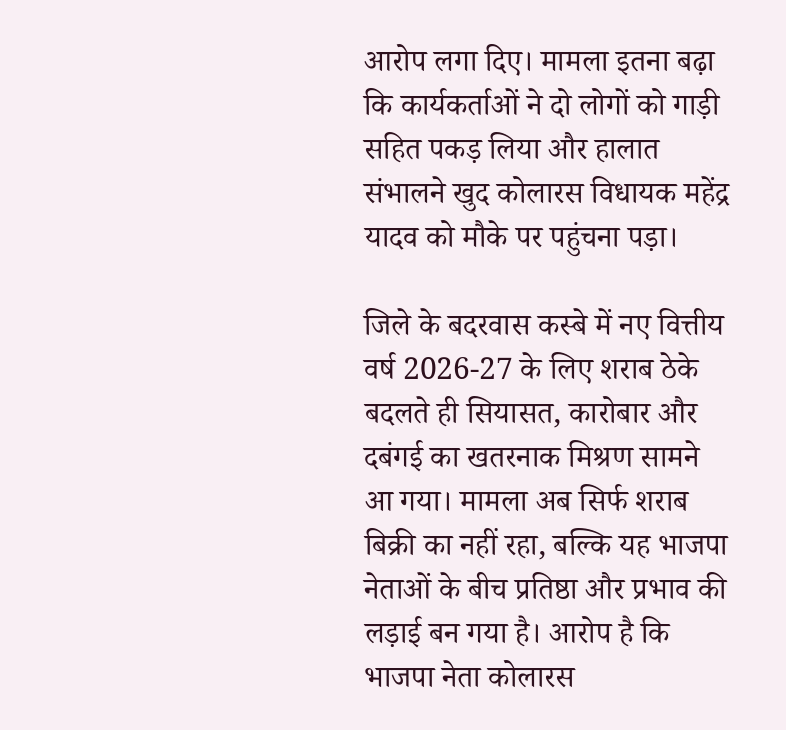आरोप लगा दिए। मामला इतना बढ़ा कि कार्यकर्ताओं ने दो लोगों को गाड़ी सहित पकड़ लिया और हालात संभालने खुद कोलारस विधायक महेंद्र यादव को मौके पर पहुंचना पड़ा।

जिले के बदरवास कस्बे में नए वित्तीय वर्ष 2026-27 के लिए शराब ठेके बदलते ही सियासत, कारोबार और दबंगई का खतरनाक मिश्रण सामने आ गया। मामला अब सिर्फ शराब बिक्री का नहीं रहा, बल्कि यह भाजपा नेताओं के बीच प्रतिष्ठा और प्रभाव की लड़ाई बन गया है। आरोप है कि भाजपा नेता कोलारस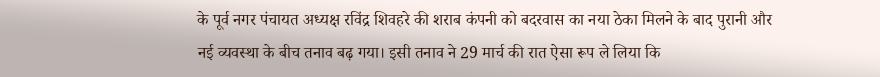के पूर्व नगर पंचायत अध्यक्ष रविंद्र शिवहरे की शराब कंपनी को बदरवास का नया ठेका मिलने के बाद पुरानी और नई व्यवस्था के बीच तनाव बढ़ गया। इसी तनाव ने 29 मार्च की रात ऐसा रूप ले लिया कि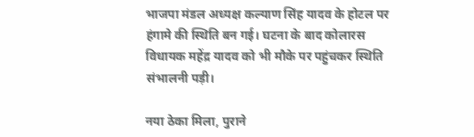भाजपा मंडल अध्यक्ष कल्याण सिंह यादव के होटल पर हंगामे की स्थिति बन गई। घटना के बाद कोलारस विधायक महेंद्र यादव को भी मौके पर पहुंचकर स्थिति संभालनी पड़ी।

नया ठेका मिला, पुराने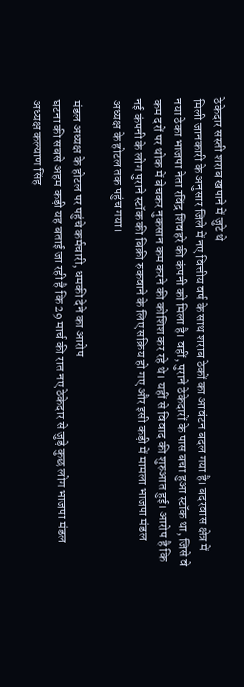ठेकेदार सस्ती शराब खपाने में जुटे थे
मिली जानकारी के अनुसार जिले में नए वित्तीय वर्ष के साथ शराब ठेकों का आवंटन बदल गया है। बदरवास क्षेत्र में नया ठेका भाजपा नेता रविंद्र शिवहरे की कंपनी को मिला है। वहीं, पुराने ठेकेदारों के पास बचा हुआ स्टॉक था, जिसे वे कम दरों पर थोक में बेचकर नुकसान कम करने की कोशिश कर रहे थे। यहीं से विवाद की शुरुआत हुई। आरोप है कि नई कंपनी के लोग पुराने स्टॉक की बिक्री रुकवाने के लिए सक्रिय हो गए और इसी कड़ी में मामला भाजपा मंडल अध्यक्ष के होटल तक पहुंच गया।

मंडल अध्यक्ष के होटल पर पहुंचे कर्मचारी, धमकी देने का आरोप
घटना की सबसे अहम कड़ी यह बताई जा रही है कि 29 मार्च की रात नए ठेकेदार से जुड़े कुछ लोग भाजपा मंडल अध्यक्ष कल्याण सिंह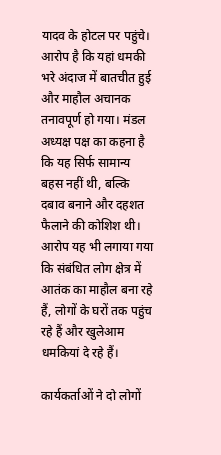यादव के होटल पर पहुंचे। आरोप है कि यहां धमकी भरे अंदाज में बातचीत हुई और माहौल अचानक तनावपूर्ण हो गया। मंडल अध्यक्ष पक्ष का कहना है कि यह सिर्फ सामान्य बहस नहीं थी, बल्कि दबाव बनाने और दहशत फैलाने की कोशिश थी। आरोप यह भी लगाया गया कि संबंधित लोग क्षेत्र में आतंक का माहौल बना रहे हैं, लोगों के घरों तक पहुंच रहे हैं और खुलेआम धमकियां दे रहे हैं।

कार्यकर्ताओं ने दो लोगों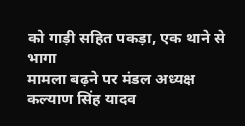को गाड़ी सहित पकड़ा, एक थाने से भागा
मामला बढ़ने पर मंडल अध्यक्ष कल्याण सिंह यादव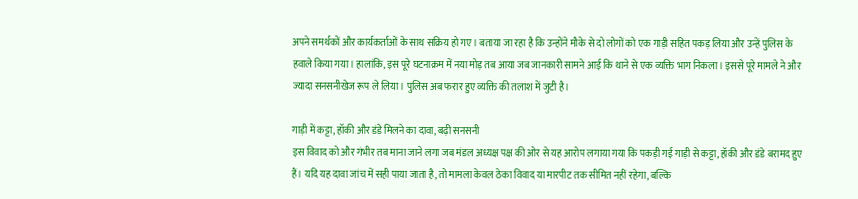अपने समर्थकों और कार्यकर्ताओं के साथ सक्रिय हो गए। बताया जा रहा है कि उन्होंने मौके से दो लोगों को एक गाड़ी सहित पकड़ लिया और उन्हें पुलिस के हवाले किया गया। हालांकि, इस पूरे घटनाक्रम में नया मोड़ तब आया जब जानकारी सामने आई कि थाने से एक व्यक्ति भाग निकला। इससे पूरे मामले ने और ज्यादा सनसनीखेज रूप ले लिया। पुलिस अब फरार हुए व्यक्ति की तलाश में जुटी है।

गाड़ी में कट्टा, हॉकी और डंडे मिलने का दावा, बढ़ी सनसनी
इस विवाद को और गंभीर तब माना जाने लगा जब मंडल अध्यक्ष पक्ष की ओर से यह आरोप लगाया गया कि पकड़ी गई गाड़ी से कट्टा, हॉकी और डंडे बरामद हुए हैं। यदि यह दावा जांच में सही पाया जाता है, तो मामला केवल ठेका विवाद या मारपीट तक सीमित नहीं रहेगा, बल्कि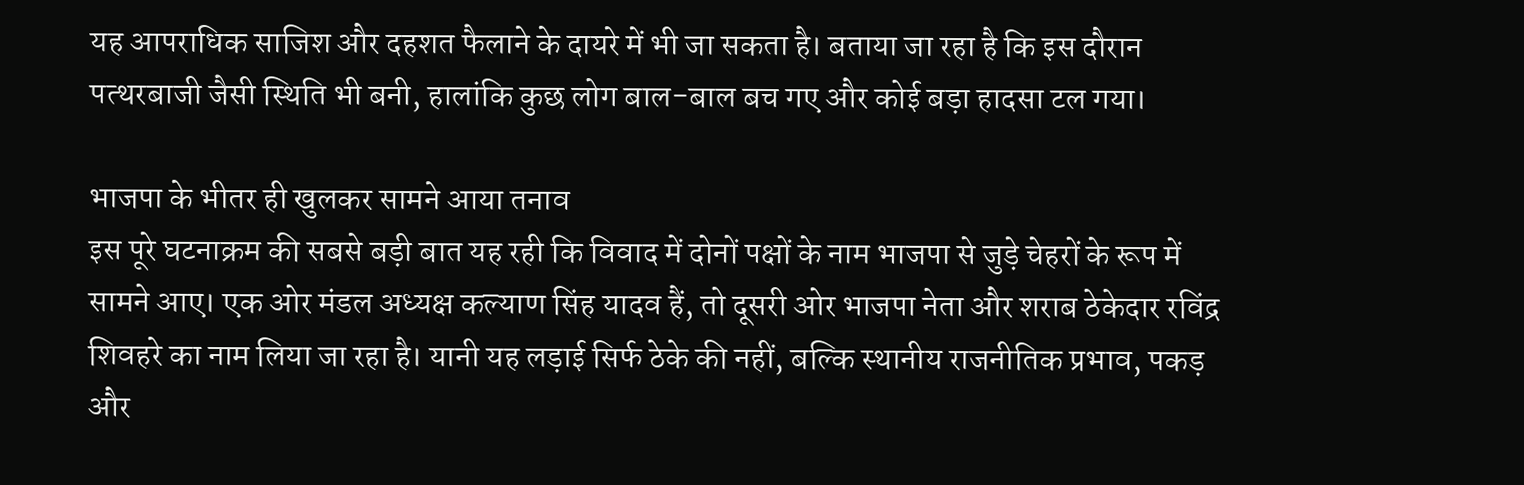यह आपराधिक साजिश और दहशत फैलाने के दायरे में भी जा सकता है। बताया जा रहा है कि इस दौरान पत्थरबाजी जैसी स्थिति भी बनी, हालांकि कुछ लोग बाल-बाल बच गए और कोई बड़ा हादसा टल गया।

भाजपा के भीतर ही खुलकर सामने आया तनाव
इस पूरे घटनाक्रम की सबसे बड़ी बात यह रही कि विवाद में दोनों पक्षों के नाम भाजपा से जुड़े चेहरों के रूप में सामने आए। एक ओर मंडल अध्यक्ष कल्याण सिंह यादव हैं, तो दूसरी ओर भाजपा नेता और शराब ठेकेदार रविंद्र शिवहरे का नाम लिया जा रहा है। यानी यह लड़ाई सिर्फ ठेके की नहीं, बल्कि स्थानीय राजनीतिक प्रभाव, पकड़ और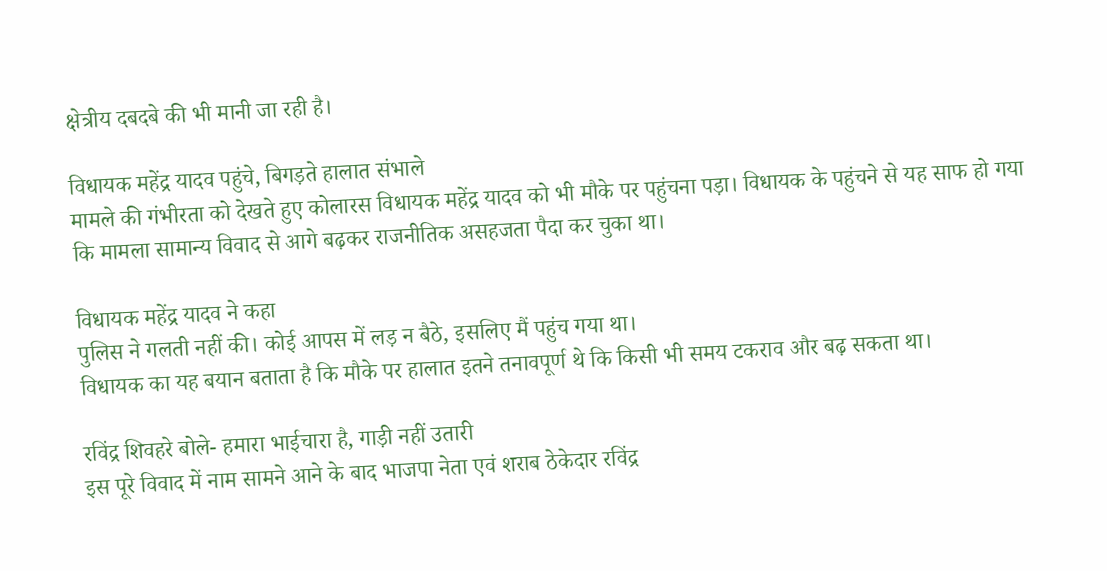क्षेत्रीय दबदबे की भी मानी जा रही है।

विधायक महेंद्र यादव पहुंचे, बिगड़ते हालात संभाले
मामले की गंभीरता को देखते हुए कोलारस विधायक महेंद्र यादव को भी मौके पर पहुंचना पड़ा। विधायक के पहुंचने से यह साफ हो गया कि मामला सामान्य विवाद से आगे बढ़कर राजनीतिक असहजता पैदा कर चुका था।

विधायक महेंद्र यादव ने कहा
पुलिस ने गलती नहीं की। कोई आपस में लड़ न बैठे, इसलिए मैं पहुंच गया था।
विधायक का यह बयान बताता है कि मौके पर हालात इतने तनावपूर्ण थे कि किसी भी समय टकराव और बढ़ सकता था।

रविंद्र शिवहरे बोले- हमारा भाईचारा है, गाड़ी नहीं उतारी
इस पूरे विवाद में नाम सामने आने के बाद भाजपा नेता एवं शराब ठेकेदार रविंद्र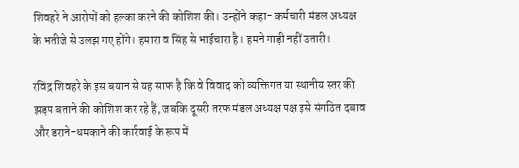शिवहरे ने आरोपों को हल्का करने की कोशिश की। उन्होंने कहा- कर्मचारी मंडल अध्यक्ष के भतीजे से उलझ गए होंगे। हमारा व सिंह से भाईचारा है। हमने गाड़ी नहीं उतारी।

रविंद्र शिवहरे के इस बयान से यह साफ है कि वे विवाद को व्यक्तिगत या स्थानीय स्तर की झड़प बताने की कोशिश कर रहे हैं, जबकि दूसरी तरफ मंडल अध्यक्ष पक्ष इसे संगठित दबाव और डराने-धमकाने की कार्रवाई के रूप में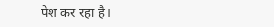पेश कर रहा है।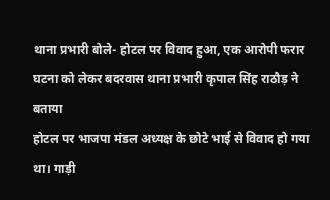थाना प्रभारी बोले- होटल पर विवाद हुआ, एक आरोपी फरार
घटना को लेकर बदरवास थाना प्रभारी कृपाल सिंह राठौड़ ने बताया
होटल पर भाजपा मंडल अध्यक्ष के छोटे भाई से विवाद हो गया था। गाड़ी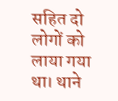सहित दो लोगों को लाया गया था। थाने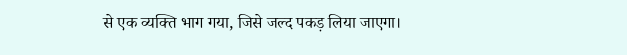से एक व्यक्ति भाग गया, जिसे जल्द पकड़ लिया जाएगा।